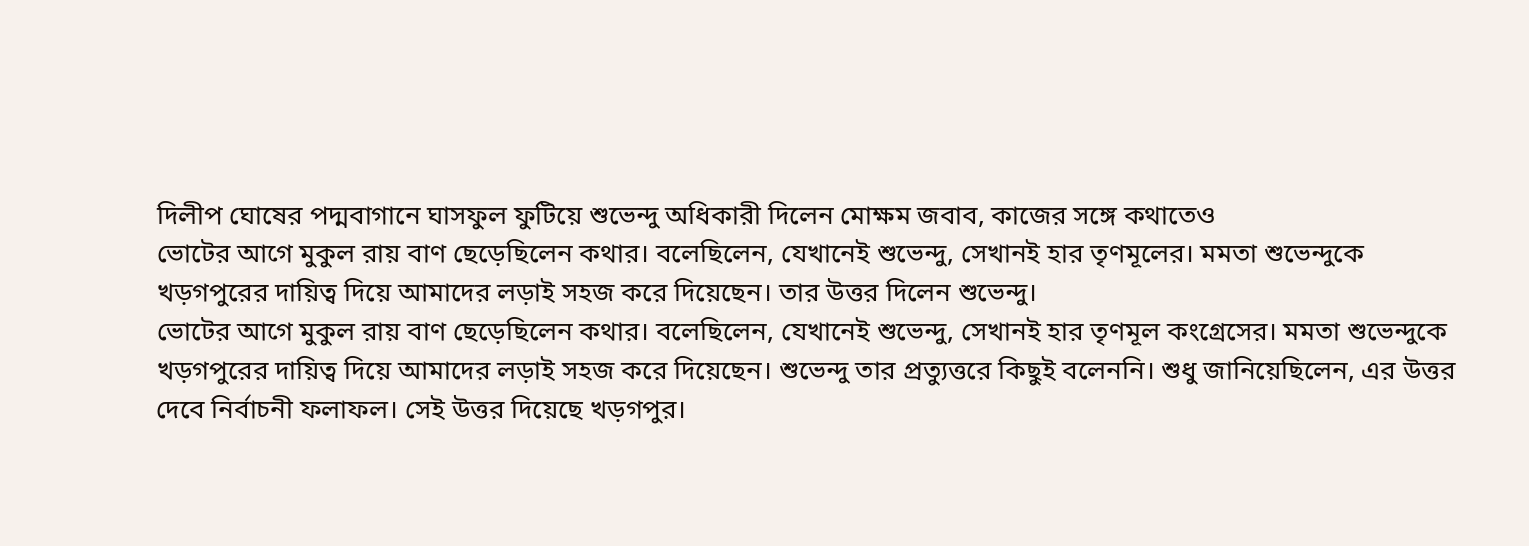দিলীপ ঘোষের পদ্মবাগানে ঘাসফুল ফুটিয়ে শুভেন্দু অধিকারী দিলেন মোক্ষম জবাব, কাজের সঙ্গে কথাতেও
ভোটের আগে মুকুল রায় বাণ ছেড়েছিলেন কথার। বলেছিলেন, যেখানেই শুভেন্দু, সেখানই হার তৃণমূলের। মমতা শুভেন্দুকে খড়গপুরের দায়িত্ব দিয়ে আমাদের লড়াই সহজ করে দিয়েছেন। তার উত্তর দিলেন শুভেন্দু।
ভোটের আগে মুকুল রায় বাণ ছেড়েছিলেন কথার। বলেছিলেন, যেখানেই শুভেন্দু, সেখানই হার তৃণমূল কংগ্রেসের। মমতা শুভেন্দুকে খড়গপুরের দায়িত্ব দিয়ে আমাদের লড়াই সহজ করে দিয়েছেন। শুভেন্দু তার প্রত্যুত্তরে কিছুই বলেননি। শুধু জানিয়েছিলেন, এর উত্তর দেবে নির্বাচনী ফলাফল। সেই উত্তর দিয়েছে খড়গপুর।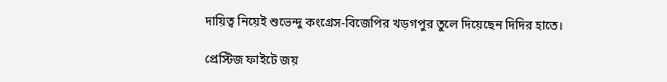দায়িত্ব নিয়েই শুভেন্দু কংগ্রেস-বিজেপির খড়গপুর তুলে দিয়েছেন দিদির হাতে।

প্রেস্টিজ ফাইটে জয়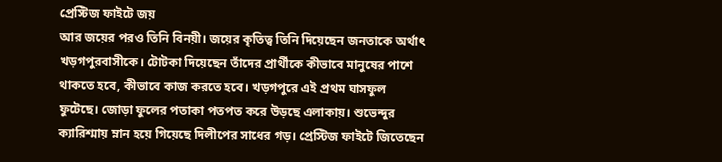প্রেস্টিজ ফাইটে জয়
আর জয়ের পরও তিনি বিনয়ী। জয়ের কৃতিত্ব তিনি দিয়েছেন জনতাকে অর্থাৎ খড়গপুরবাসীকে। টোটকা দিয়েছেন তাঁদের প্রার্থীকে কীভাবে মানুষের পাশে থাকতে হবে, কীভাবে কাজ করতে হবে। খড়গপুরে এই প্রথম ঘাসফুল ফুটেছে। জোড়া ফুলের পতাকা পতপত করে উড়ছে এলাকায়। শুভেন্দুর ক্যারিশ্মায় ম্নান হয়ে গিয়েছে দিলীপের সাধের গড়। প্রেস্টিজ ফাইটে জিতেছেন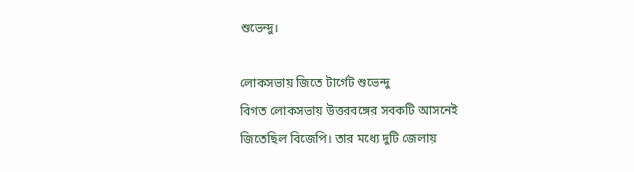শুভেন্দু।

লোকসভায় জিতে টার্গেট শুভেন্দু
বিগত লোকসভায় উত্তরবঙ্গের সবকটি আসনেই জিতেছিল বিজেপি। তার মধ্যে দুটি জেলায়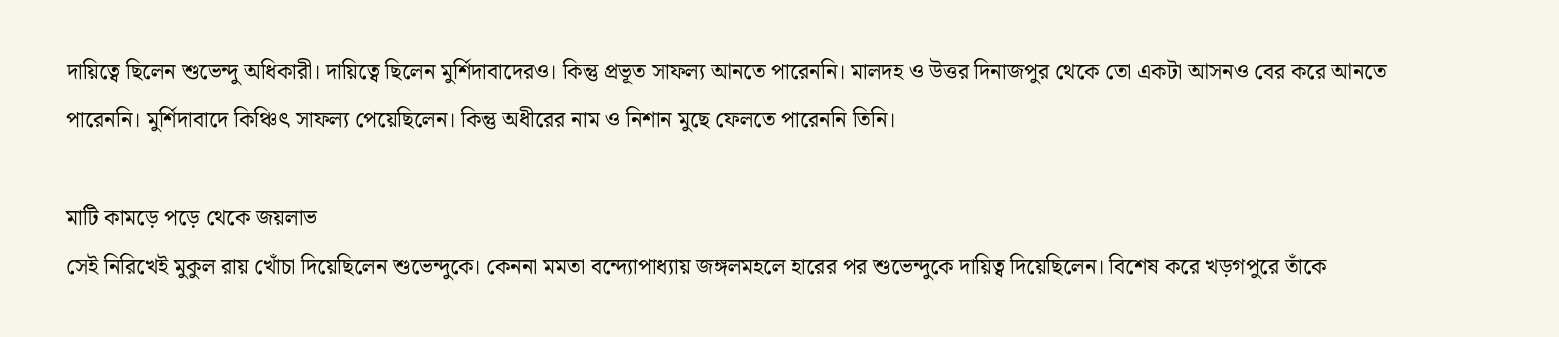দায়িত্বে ছিলেন শুভেন্দু অধিকারী। দায়িত্বে ছিলেন মুর্শিদাবাদেরও। কিন্তু প্রভূত সাফল্য আনতে পারেননি। মালদহ ও উত্তর দিনাজপুর থেকে তো একটা আসনও বের করে আনতে পারেননি। মুর্শিদাবাদে কিঞ্চিৎ সাফল্য পেয়েছিলেন। কিন্তু অধীরের নাম ও নিশান মুছে ফেলতে পারেননি তিনি।

মাটি কামড়ে পড়ে থেকে জয়লাভ
সেই নিরিখেই মুকুল রায় খোঁচা দিয়েছিলেন শুভেন্দুকে। কেননা মমতা বন্দ্যোপাধ্যায় জঙ্গলমহলে হারের পর শুভেন্দুকে দায়িত্ব দিয়েছিলেন। বিশেষ করে খড়গপুরে তাঁকে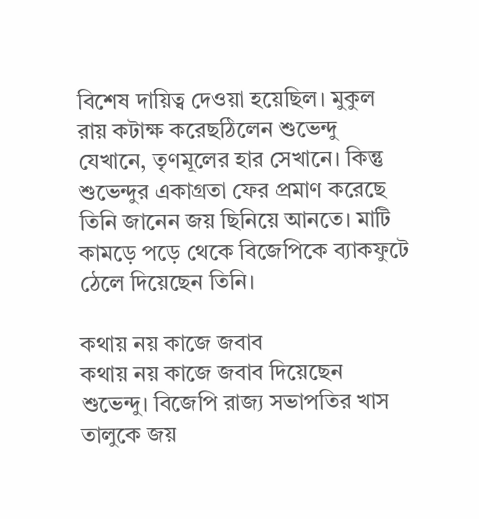বিশেষ দায়িত্ব দেওয়া হয়েছিল। মুকুল রায় কটাক্ষ করেছঠিলেন শুভেন্দু যেখানে, তৃণমূলের হার সেখানে। কিন্তু শুভেন্দুর একাগ্রতা ফের প্রমাণ করেছে তিনি জানেন জয় ছিনিয়ে আনতে। মাটি কামড়ে পড়ে থেকে বিজেপিকে ব্যাকফুটে ঠেলে দিয়েছেন তিনি।

কথায় নয় কাজে জবাব
কথায় নয় কাজে জবাব দিয়েছেন শুভেন্দু। বিজেপি রাজ্য সভাপতির খাস তালুকে জয়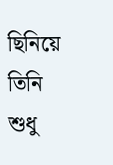ছিনিয়ে তিনি শুধু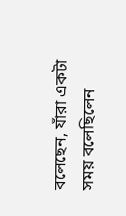বলেছেন, যাঁরা একটা সময় বলেছিলেন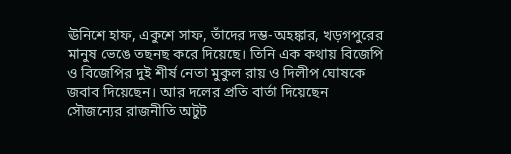ঊনিশে হাফ, একুশে সাফ, তাঁদের দম্ভ-অহঙ্কার, খড়গপুরের মানুষ ভেঙে তছনছ করে দিয়েছে। তিনি এক কথায় বিজেপি ও বিজেপির দুই শীর্ষ নেতা মুকুল রায় ও দিলীপ ঘোষকে জবাব দিয়েছেন। আর দলের প্রতি বার্তা দিয়েছেন সৌজন্যের রাজনীতি অটুট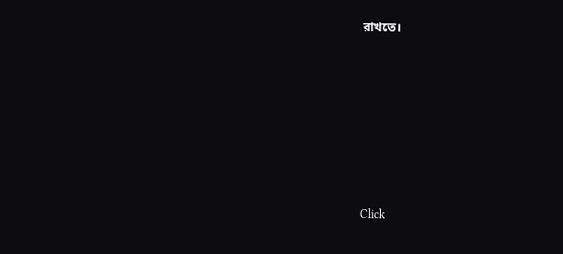রাখতে।












Click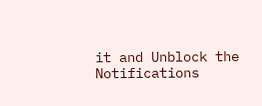it and Unblock the Notifications